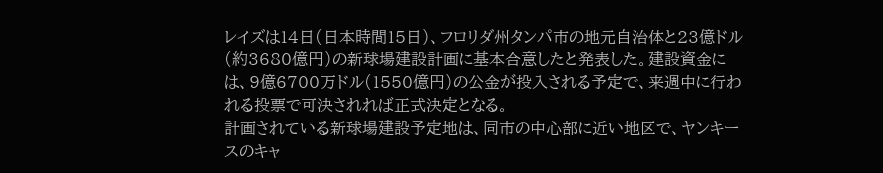レイズは14日(日本時間15日)、フロリダ州タンパ市の地元自治体と23億ドル(約3680億円)の新球場建設計画に基本合意したと発表した。建設資金には、9億6700万ドル(1550億円)の公金が投入される予定で、来週中に行われる投票で可決されれば正式決定となる。
計画されている新球場建設予定地は、同市の中心部に近い地区で、ヤンキースのキャ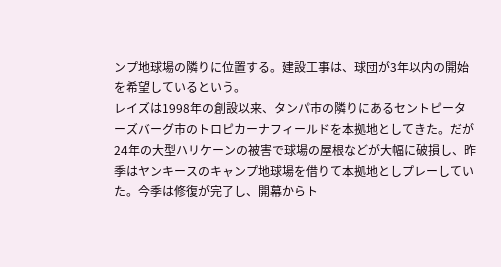ンプ地球場の隣りに位置する。建設工事は、球団が3年以内の開始を希望しているという。
レイズは1998年の創設以来、タンパ市の隣りにあるセントピーターズバーグ市のトロピカーナフィールドを本拠地としてきた。だが24年の大型ハリケーンの被害で球場の屋根などが大幅に破損し、昨季はヤンキースのキャンプ地球場を借りて本拠地としプレーしていた。今季は修復が完了し、開幕からト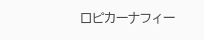ロピカーナフィー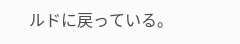ルドに戻っている。